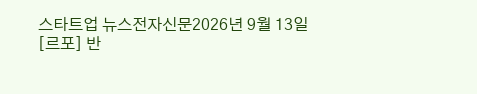스타트업 뉴스전자신문2026년 9월 13일
[르포] 반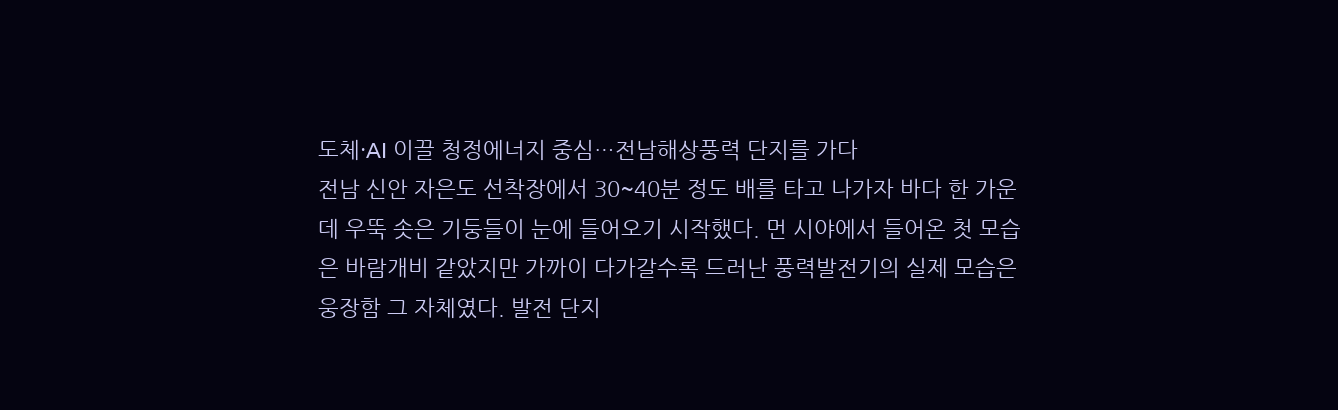도체·AI 이끌 청정에너지 중심…전남해상풍력 단지를 가다
전남 신안 자은도 선착장에서 30~40분 정도 배를 타고 나가자 바다 한 가운데 우뚝 솟은 기둥들이 눈에 들어오기 시작했다. 먼 시야에서 들어온 첫 모습은 바람개비 같았지만 가까이 다가갈수록 드러난 풍력발전기의 실제 모습은 웅장함 그 자체였다. 발전 단지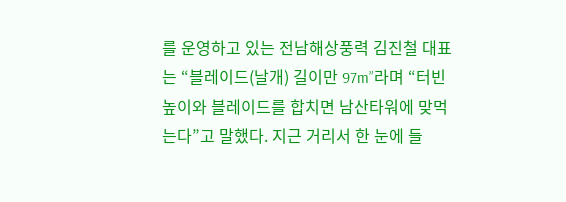를 운영하고 있는 전남해상풍력 김진철 대표는 “블레이드(날개) 길이만 97m”라며 “터빈 높이와 블레이드를 합치면 남산타워에 맞먹는다”고 말했다. 지근 거리서 한 눈에 들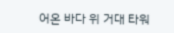어온 바다 위 거대 타워